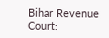Bihar Revenue Court: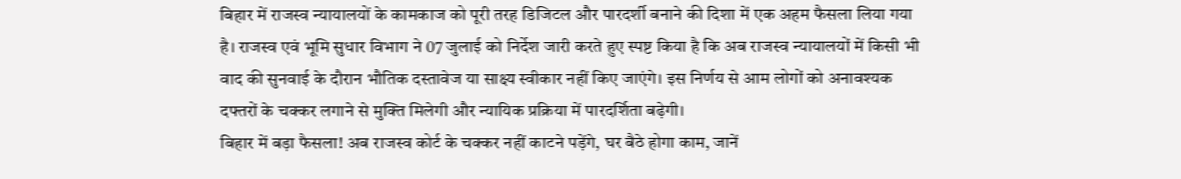बिहार में राजस्व न्यायालयों के कामकाज को पूरी तरह डिजिटल और पारदर्शी बनाने की दिशा में एक अहम फैसला लिया गया है। राजस्व एवं भूमि सुधार विभाग ने 07 जुलाई को निर्देश जारी करते हुए स्पष्ट किया है कि अब राजस्व न्यायालयों में किसी भी वाद की सुनवाई के दौरान भौतिक दस्तावेज या साक्ष्य स्वीकार नहीं किए जाएंगे। इस निर्णय से आम लोगों को अनावश्यक दफ्तरों के चक्कर लगाने से मुक्ति मिलेगी और न्यायिक प्रक्रिया में पारदर्शिता बढ़ेगी।
बिहार में बड़ा फैसला! अब राजस्व कोर्ट के चक्कर नहीं काटने पड़ेंगे, घर बैठे होगा काम, जानें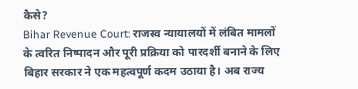कैसे?
Bihar Revenue Court: राजस्व न्यायालयों में लंबित मामलों के त्वरित निष्पादन और पूरी प्रक्रिया को पारदर्शी बनाने के लिए बिहार सरकार ने एक महत्वपूर्ण कदम उठाया है। अब राज्य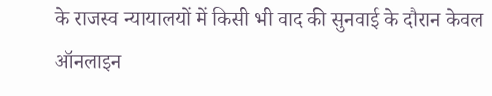के राजस्व न्यायालयों में किसी भी वाद की सुनवाई के दौरान केवल ऑनलाइन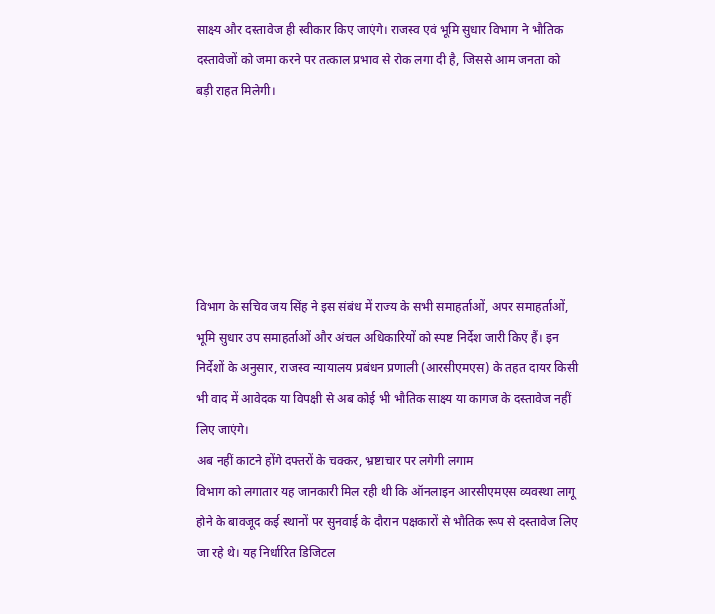साक्ष्य और दस्तावेज ही स्वीकार किए जाएंगे। राजस्व एवं भूमि सुधार विभाग ने भौतिक दस्तावेजों को जमा करने पर तत्काल प्रभाव से रोक लगा दी है, जिससे आम जनता को बड़ी राहत मिलेगी।






विभाग के सचिव जय सिंह ने इस संबंध में राज्य के सभी समाहर्ताओं, अपर समाहर्ताओं, भूमि सुधार उप समाहर्ताओं और अंचल अधिकारियों को स्पष्ट निर्देश जारी किए हैं। इन निर्देशों के अनुसार, राजस्व न्यायालय प्रबंधन प्रणाली (आरसीएमएस) के तहत दायर किसी भी वाद में आवेदक या विपक्षी से अब कोई भी भौतिक साक्ष्य या कागज के दस्तावेज नहीं लिए जाएंगे।
अब नहीं काटने होंगे दफ्तरों के चक्कर, भ्रष्टाचार पर लगेगी लगाम
विभाग को लगातार यह जानकारी मिल रही थी कि ऑनलाइन आरसीएमएस व्यवस्था लागू होने के बावजूद कई स्थानों पर सुनवाई के दौरान पक्षकारों से भौतिक रूप से दस्तावेज लिए जा रहे थे। यह निर्धारित डिजिटल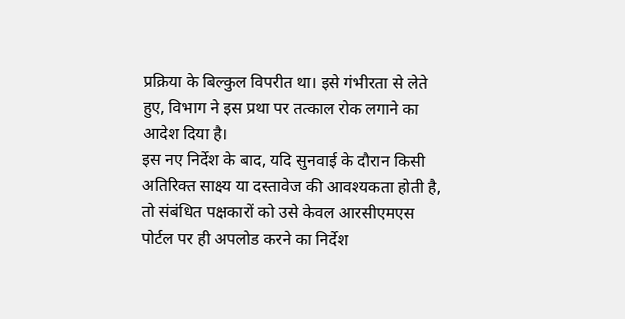प्रक्रिया के बिल्कुल विपरीत था। इसे गंभीरता से लेते हुए, विभाग ने इस प्रथा पर तत्काल रोक लगाने का आदेश दिया है।
इस नए निर्देश के बाद, यदि सुनवाई के दौरान किसी अतिरिक्त साक्ष्य या दस्तावेज की आवश्यकता होती है, तो संबंधित पक्षकारों को उसे केवल आरसीएमएस पोर्टल पर ही अपलोड करने का निर्देश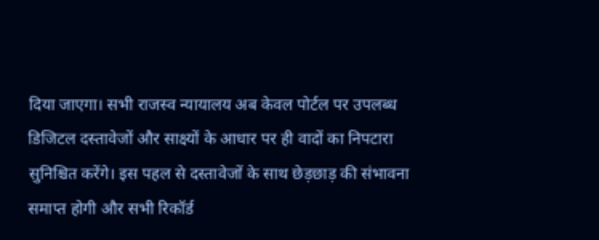दिया जाएगा। सभी राजस्व न्यायालय अब केवल पोर्टल पर उपलब्ध डिजिटल दस्तावेजों और साक्ष्यों के आधार पर ही वादों का निपटारा सुनिश्चित करेंगे। इस पहल से दस्तावेजों के साथ छेड़छाड़ की संभावना समाप्त होगी और सभी रिकॉर्ड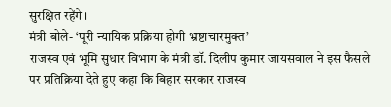सुरक्षित रहेंगे।
मंत्री बोले- ‘पूरी न्यायिक प्रक्रिया होगी भ्रष्टाचारमुक्त’
राजस्व एवं भूमि सुधार विभाग के मंत्री डॉ. दिलीप कुमार जायसवाल ने इस फैसले पर प्रतिक्रिया देते हुए कहा कि बिहार सरकार राजस्व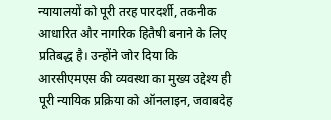न्यायालयों को पूरी तरह पारदर्शी, तकनीक आधारित और नागरिक हितैषी बनाने के लिए प्रतिबद्ध है। उन्होंने जोर दिया कि आरसीएमएस की व्यवस्था का मुख्य उद्देश्य ही पूरी न्यायिक प्रक्रिया को ऑनलाइन, जवाबदेह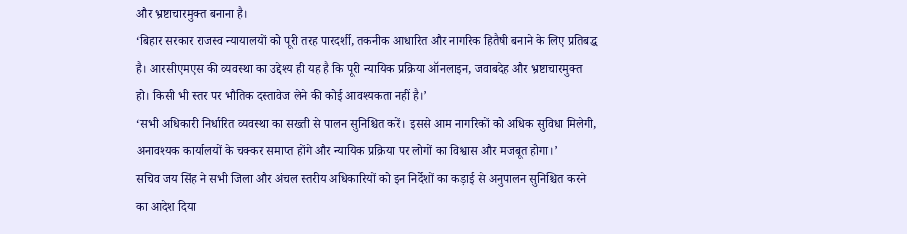और भ्रष्टाचारमुक्त बनाना है।
‘बिहार सरकार राजस्व न्यायालयों को पूरी तरह पारदर्शी, तकनीक आधारित और नागरिक हितैषी बनाने के लिए प्रतिबद्ध है। आरसीएमएस की व्यवस्था का उद्देश्य ही यह है कि पूरी न्यायिक प्रक्रिया ऑनलाइन, जवाबदेह और भ्रष्टाचारमुक्त हो। किसी भी स्तर पर भौतिक दस्तावेज लेने की कोई आवश्यकता नहीं है।’
‘सभी अधिकारी निर्धारित व्यवस्था का सख्ती से पालन सुनिश्चित करें। इससे आम नागरिकों को अधिक सुविधा मिलेगी, अनावश्यक कार्यालयों के चक्कर समाप्त होंगे और न्यायिक प्रक्रिया पर लोगों का विश्वास और मजबूत होगा।’
सचिव जय सिंह ने सभी जिला और अंचल स्तरीय अधिकारियों को इन निर्देशों का कड़ाई से अनुपालन सुनिश्चित करने का आदेश दिया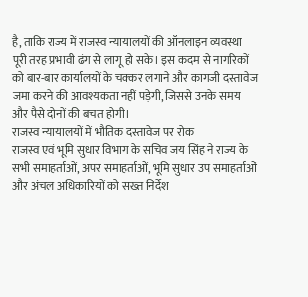है, ताकि राज्य में राजस्व न्यायालयों की ऑनलाइन व्यवस्था पूरी तरह प्रभावी ढंग से लागू हो सके। इस कदम से नागरिकों को बार-बार कार्यालयों के चक्कर लगाने और कागजी दस्तावेज जमा करने की आवश्यकता नहीं पड़ेगी, जिससे उनके समय और पैसे दोनों की बचत होगी।
राजस्व न्यायालयों में भौतिक दस्तावेज पर रोक
राजस्व एवं भूमि सुधार विभाग के सचिव जय सिंह ने राज्य के सभी समाहर्ताओं, अपर समाहर्ताओं, भूमि सुधार उप समाहर्ताओं और अंचल अधिकारियों को सख्त निर्देश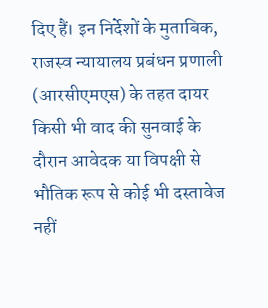दिए हैं। इन निर्देशों के मुताबिक, राजस्व न्यायालय प्रबंधन प्रणाली (आरसीएमएस) के तहत दायर किसी भी वाद की सुनवाई के दौरान आवेदक या विपक्षी से भौतिक रूप से कोई भी दस्तावेज नहीं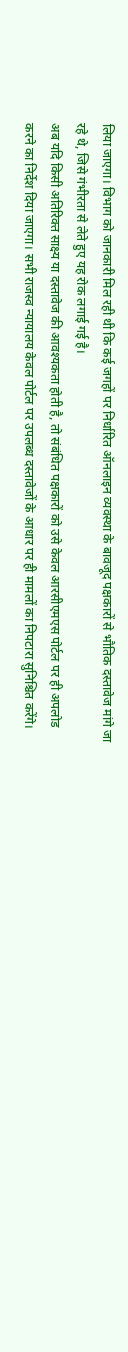लिया जाएगा। विभाग को जानकारी मिल रही थी कि कई जगहों पर निर्धारित ऑनलाइन व्यवस्था के बावजूद पक्षकारों से भौतिक दस्तावेज मांगे जा रहे थे, जिसे गंभीरता से लेते हुए यह रोक लगाई गई है।
अब यदि किसी अतिरिक्त साक्ष्य या दस्तावेज की आवश्यकता होती है, तो संबंधित पक्षकारों को उसे केवल आरसीएमएस पोर्टल पर ही अपलोड करने का निर्देश दिया जाएगा। सभी राजस्व न्यायालय केवल पोर्टल पर उपलब्ध दस्तावेजों के आधार पर ही मामलों का निपटारा सुनिश्चित करेंगे।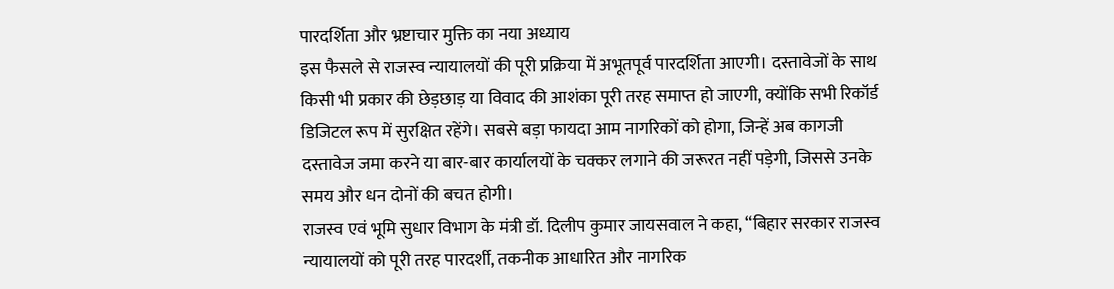पारदर्शिता और भ्रष्टाचार मुक्ति का नया अध्याय
इस फैसले से राजस्व न्यायालयों की पूरी प्रक्रिया में अभूतपूर्व पारदर्शिता आएगी। दस्तावेजों के साथ किसी भी प्रकार की छेड़छाड़ या विवाद की आशंका पूरी तरह समाप्त हो जाएगी, क्योंकि सभी रिकॉर्ड डिजिटल रूप में सुरक्षित रहेंगे। सबसे बड़ा फायदा आम नागरिकों को होगा, जिन्हें अब कागजी दस्तावेज जमा करने या बार-बार कार्यालयों के चक्कर लगाने की जरूरत नहीं पड़ेगी, जिससे उनके समय और धन दोनों की बचत होगी।
राजस्व एवं भूमि सुधार विभाग के मंत्री डॉ. दिलीप कुमार जायसवाल ने कहा, “बिहार सरकार राजस्व न्यायालयों को पूरी तरह पारदर्शी, तकनीक आधारित और नागरिक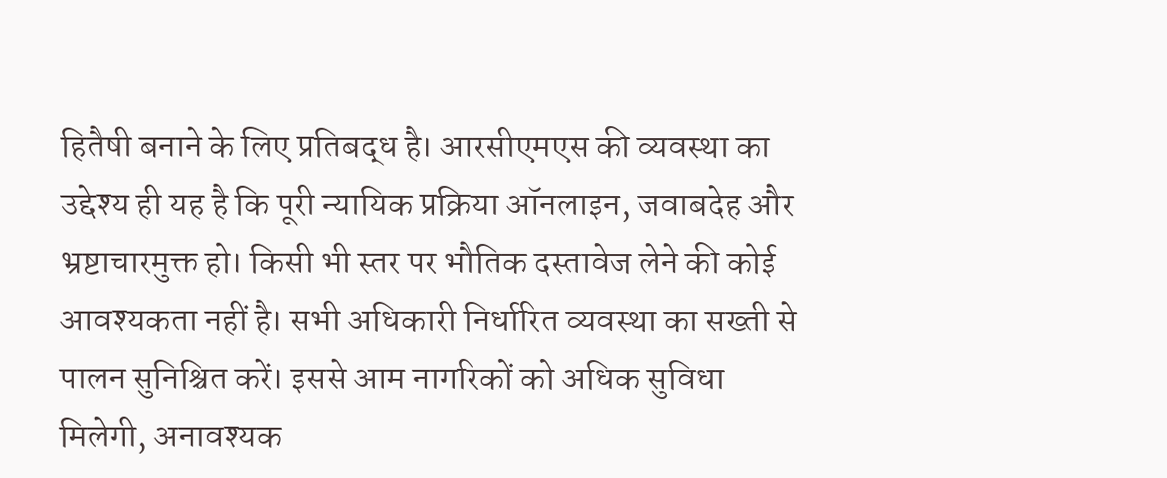हितैषी बनाने के लिए प्रतिबद्ध है। आरसीएमएस की व्यवस्था का उद्देश्य ही यह है कि पूरी न्यायिक प्रक्रिया ऑनलाइन, जवाबदेह और भ्रष्टाचारमुक्त हो। किसी भी स्तर पर भौतिक दस्तावेज लेने की कोई आवश्यकता नहीं है। सभी अधिकारी निर्धारित व्यवस्था का सख्ती से पालन सुनिश्चित करें। इससे आम नागरिकों को अधिक सुविधा मिलेगी, अनावश्यक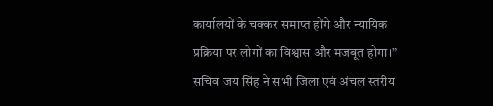कार्यालयों के चक्कर समाप्त होंगे और न्यायिक प्रक्रिया पर लोगों का विश्वास और मजबूत होगा।”
सचिव जय सिंह ने सभी जिला एवं अंचल स्तरीय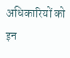अधिकारियों को इन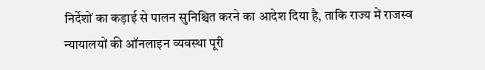निर्देशों का कड़ाई से पालन सुनिश्चित करने का आदेश दिया है, ताकि राज्य में राजस्व न्यायालयों की ऑनलाइन व्यवस्था पूरी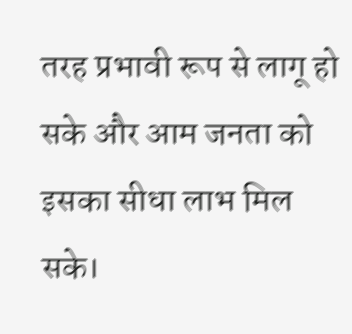तरह प्रभावी रूप से लागू हो सके और आम जनता को इसका सीधा लाभ मिल सके।